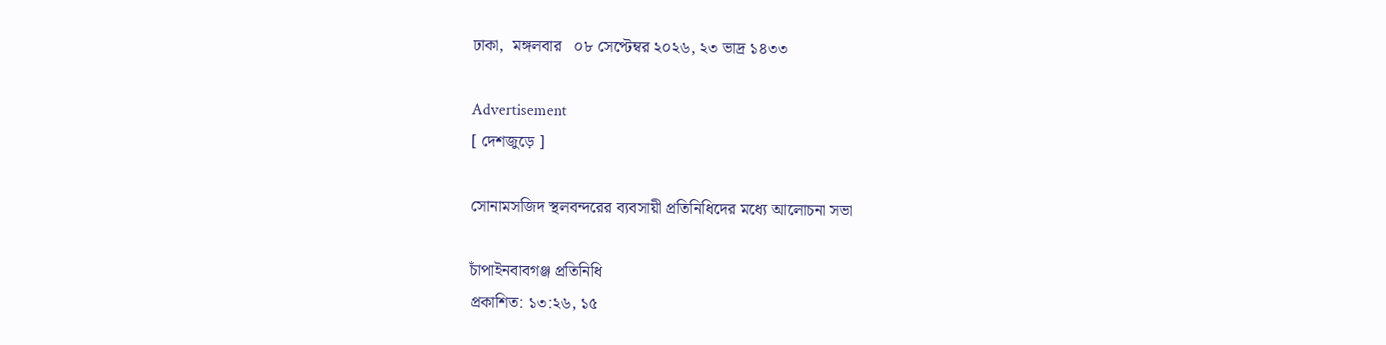ঢাকা,  মঙ্গলবার   ০৮ সেপ্টেম্বর ২০২৬, ২৩ ভাদ্র ১৪৩৩

Advertisement
[ দেশজুড়ে ]

সোনামসজিদ স্থলবন্দরের ব্যবসায়ী প্রতিনিধিদের মধ্যে আলোচনা সভা

চাঁপাইনবাবগঞ্জ প্রতিনিধি
প্রকাশিত: ১৩:২৬, ১৫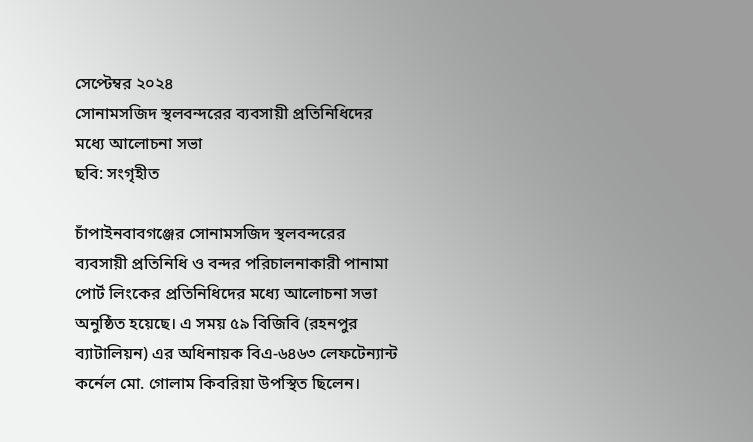সেপ্টেম্বর ২০২৪
সোনামসজিদ স্থলবন্দরের ব্যবসায়ী প্রতিনিধিদের মধ্যে আলোচনা সভা
ছবি: সংগৃহীত

চাঁপাইনবাবগঞ্জের সোনামসজিদ স্থলবন্দরের ব্যবসায়ী প্রতিনিধি ও বন্দর পরিচালনাকারী পানামা পোর্ট লিংকের প্রতিনিধিদের মধ্যে আলোচনা সভা অনুষ্ঠিত হয়েছে। এ সময় ৫৯ বিজিবি (রহনপুর ব্যাটালিয়ন) এর অধিনায়ক বিএ-৬৪৬৩ লেফটেন্যান্ট কর্নেল মো. গোলাম কিবরিয়া উপস্থিত ছিলেন।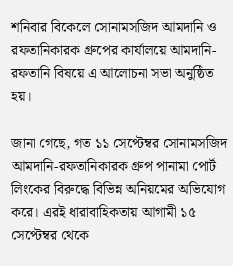শনিবার বিকেলে সোনামসজিদ আমদানি ও রফতানিকারক গ্রুপের কার্যালয়ে আমদানি-রফতানি বিষয়ে এ আলোচনা সভা অনুষ্ঠিত হয়।

জানা গেছে, গত ১১ সেপ্টেম্বর সোনামসজিদ আমদানি-রফতানিকারক গ্রুপ পানামা পোর্ট লিংকের বিরুদ্ধে বিভিন্ন অনিয়মের অভিযোগ করে। এরই ধারাবাহিকতায় আগামী ১৫ সেপ্টেম্বর থেকে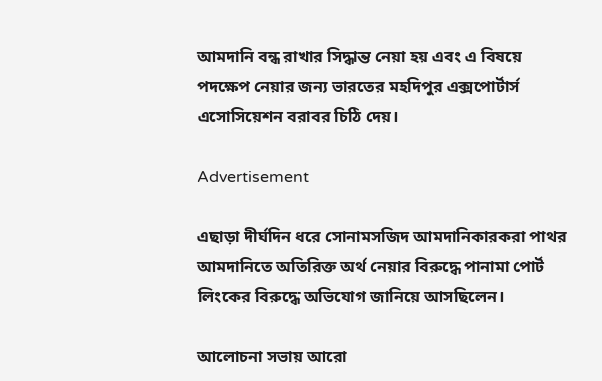আমদানি বন্ধ রাখার সিদ্ধান্ত নেয়া হয় এবং এ বিষয়ে পদক্ষেপ নেয়ার জন্য ভারতের মহদিপুর এক্সপোর্টার্স এসোসিয়েশন বরাবর চিঠি দেয়।

Advertisement

এছাড়া দীর্ঘদিন ধরে সোনামসজিদ আমদানিকারকরা পাথর আমদানিতে অতিরিক্ত অর্থ নেয়ার বিরুদ্ধে পানামা পোর্ট লিংকের বিরুদ্ধে অভিযোগ জানিয়ে আসছিলেন।

আলোচনা সভায় আরো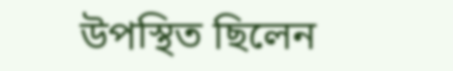উপস্থিত ছিলেন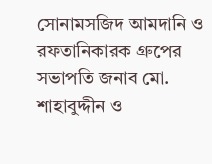সোনামসজিদ আমদানি ও রফতানিকারক গ্রুপের সভাপতি জনাব মো. শাহাবুদ্দীন ও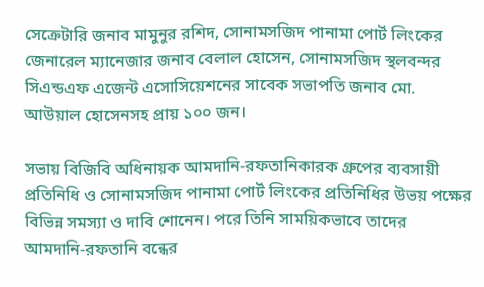সেক্রেটারি জনাব মামুনুর রশিদ, সোনামসজিদ পানামা পোর্ট লিংকের জেনারেল ম্যানেজার জনাব বেলাল হোসেন, সোনামসজিদ স্থলবন্দর সিএন্ডএফ এজেন্ট এসোসিয়েশনের সাবেক সভাপতি জনাব মো. আউয়াল হোসেনসহ প্রায় ১০০ জন।

সভায় বিজিবি অধিনায়ক আমদানি-রফতানিকারক গ্রুপের ব্যবসায়ী প্রতিনিধি ও সোনামসজিদ পানামা পোর্ট লিংকের প্রতিনিধির উভয় পক্ষের বিভিন্ন সমস্যা ও দাবি শোনেন। পরে তিনি সাময়িকভাবে তাদের আমদানি-রফতানি বন্ধের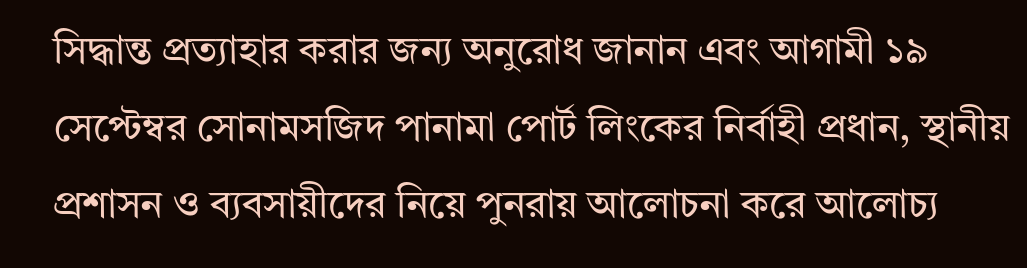সিদ্ধান্ত প্রত্যাহার করার জন্য অনুরোধ জানান এবং আগামী ১৯ সেপ্টেম্বর সোনামসজিদ পানামা পোর্ট লিংকের নির্বাহী প্রধান, স্থানীয় প্রশাসন ও ব্যবসায়ীদের নিয়ে পুনরায় আলোচনা করে আলোচ্য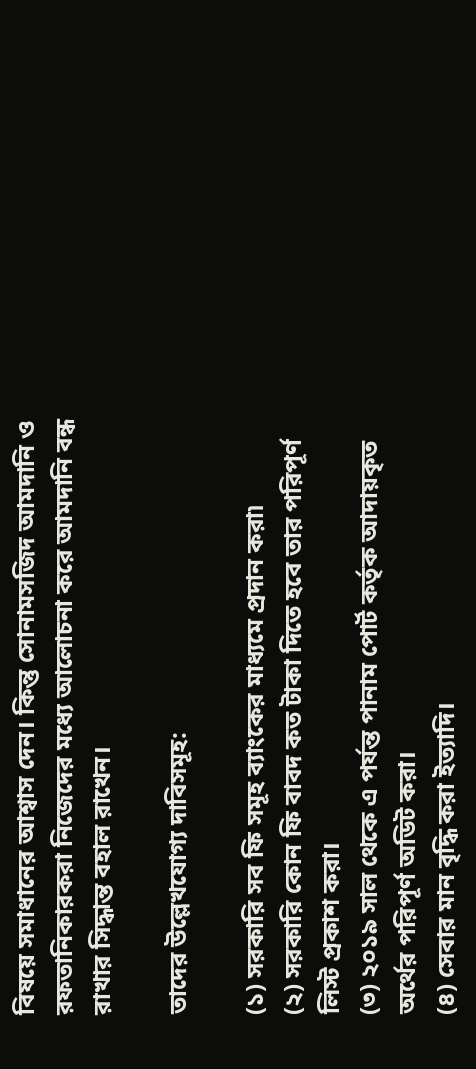বিষয়ে সমাধানের আশ্বাস দেন। কিন্তু সোনামসজিদ আমদানি ও রফতানিকারকরা নিজেদের মধ্যে আলোচনা করে আমদানি বন্ধ রাখার সিদ্ধান্ত বহাল রাখেন।

তাদের উল্লেখযোগ্য দাবিসমূহ:

(১) সরকারি সব ফি সমূহ ব্যাংকের মাধ্যমে প্রদান করা৷
(২) সরকারি কোন ফি বাবদ কত টাকা দিতে হবে তার পরিপূর্ণ লিস্ট প্রকাশ করা।
(৩) ২০১৯ সাল থেকে এ পর্যন্ত পানাম পোর্ট কর্তৃক আদায়কৃত অর্থের পরিপূর্ণ অডিট করা।
(৪) সেবার মান বৃদ্ধি করা ইত্যাদি।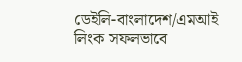ডেইলি-বাংলাদেশ/এমআই
লিংক সফলভাবে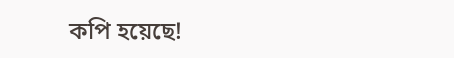কপি হয়েছে!